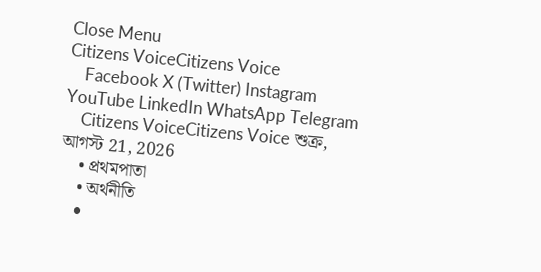Close Menu
Citizens VoiceCitizens Voice
    Facebook X (Twitter) Instagram YouTube LinkedIn WhatsApp Telegram
    Citizens VoiceCitizens Voice শুক্র, আগস্ট 21, 2026
    • প্রথমপাতা
    • অর্থনীতি
    •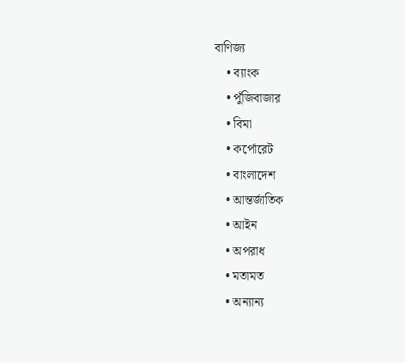বাণিজ্য
    • ব্যাংক
    • পুঁজিবাজার
    • বিমা
    • কর্পোরেট
    • বাংলাদেশ
    • আন্তর্জাতিক
    • আইন
    • অপরাধ
    • মতামত
    • অন্যান্য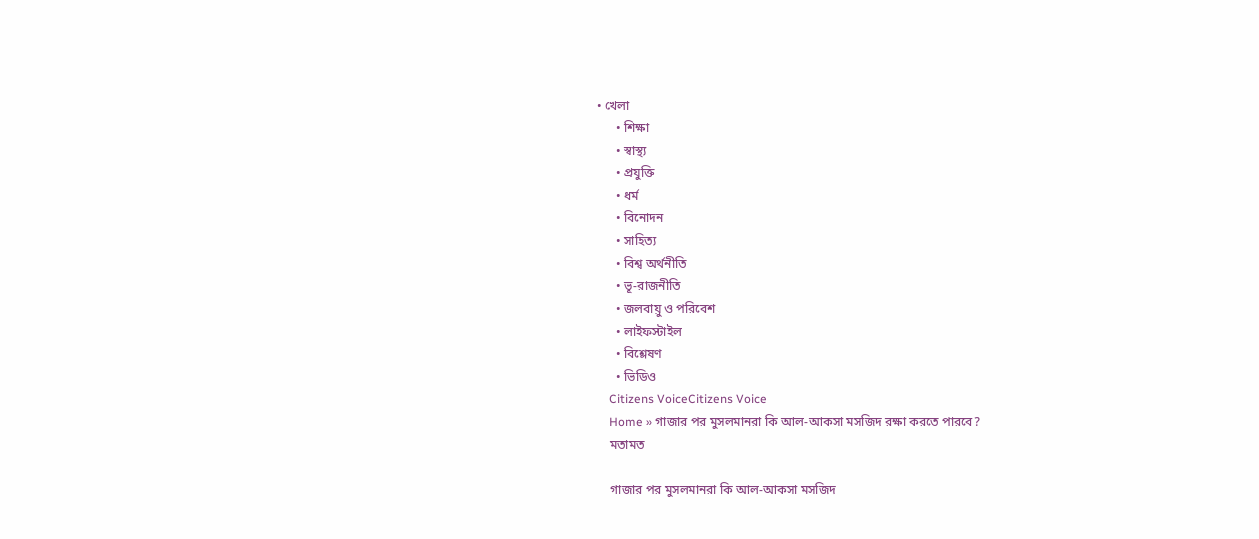• খেলা
      • শিক্ষা
      • স্বাস্থ্য
      • প্রযুক্তি
      • ধর্ম
      • বিনোদন
      • সাহিত্য
      • বিশ্ব অর্থনীতি
      • ভূ-রাজনীতি
      • জলবায়ু ও পরিবেশ
      • লাইফস্টাইল
      • বিশ্লেষণ
      • ভিডিও
    Citizens VoiceCitizens Voice
    Home » গাজার পর মুসলমানরা কি আল-আকসা মসজিদ রক্ষা করতে পারবে?
    মতামত

    গাজার পর মুসলমানরা কি আল-আকসা মসজিদ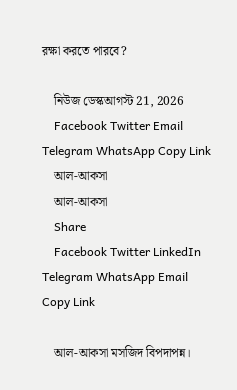রক্ষা করতে পারবে?

    নিউজ ডেস্কআগস্ট 21, 2026
    Facebook Twitter Email Telegram WhatsApp Copy Link
    আল-আকসা
    আল-আকসা
    Share
    Facebook Twitter LinkedIn Telegram WhatsApp Email Copy Link

    আল-আকসা মসজিদ বিপদাপন্ন।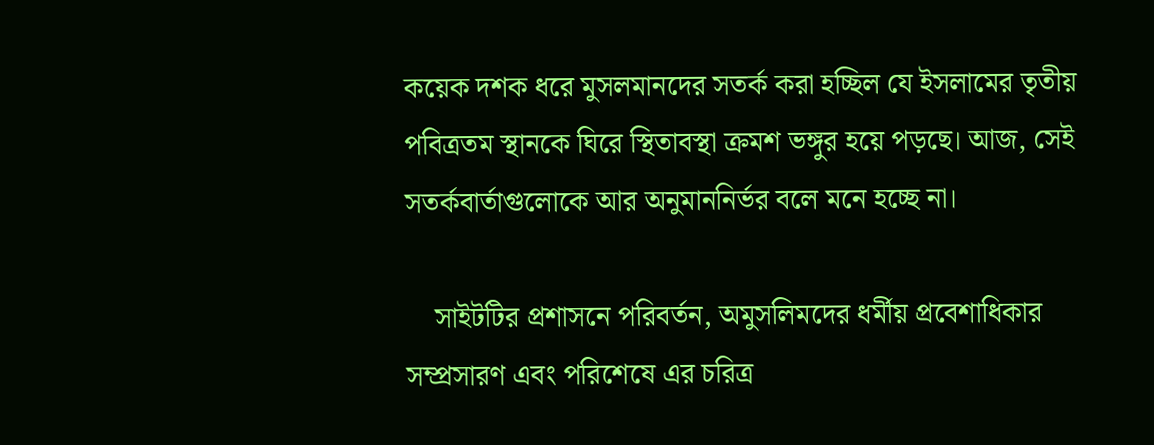কয়েক দশক ধরে মুসলমানদের সতর্ক করা হচ্ছিল যে ইসলামের তৃতীয় পবিত্রতম স্থানকে ঘিরে স্থিতাবস্থা ক্রমশ ভঙ্গুর হয়ে পড়ছে। আজ, সেই সতর্কবার্তাগুলোকে আর অনুমাননির্ভর বলে মনে হচ্ছে না।

    সাইটটির প্রশাসনে পরিবর্তন, অমুসলিমদের ধর্মীয় প্রবেশাধিকার সম্প্রসারণ এবং পরিশেষে এর চরিত্র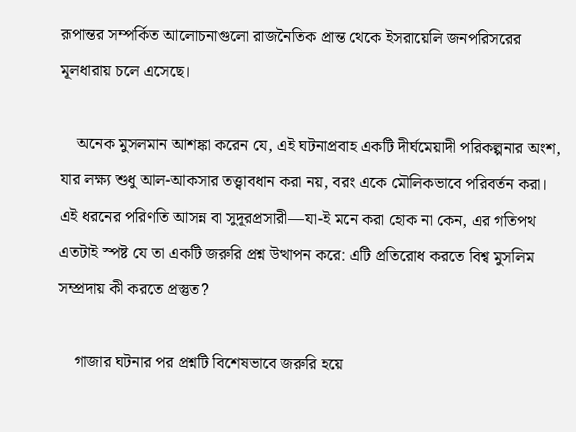রূপান্তর সম্পর্কিত আলোচনাগুলো রাজনৈতিক প্রান্ত থেকে ইসরায়েলি জনপরিসরের মূলধারায় চলে এসেছে।

    অনেক মুসলমান আশঙ্কা করেন যে, এই ঘটনাপ্রবাহ একটি দীর্ঘমেয়াদী পরিকল্পনার অংশ, যার লক্ষ্য শুধু আল-আকসার তত্ত্বাবধান করা নয়, বরং একে মৌলিকভাবে পরিবর্তন করা। এই ধরনের পরিণতি আসন্ন বা সুদূরপ্রসারী—যা-ই মনে করা হোক না কেন, এর গতিপথ এতটাই স্পষ্ট যে তা একটি জরুরি প্রশ্ন উত্থাপন করে: এটি প্রতিরোধ করতে বিশ্ব মুসলিম সম্প্রদায় কী করতে প্রস্তুত?

    গাজার ঘটনার পর প্রশ্নটি বিশেষভাবে জরুরি হয়ে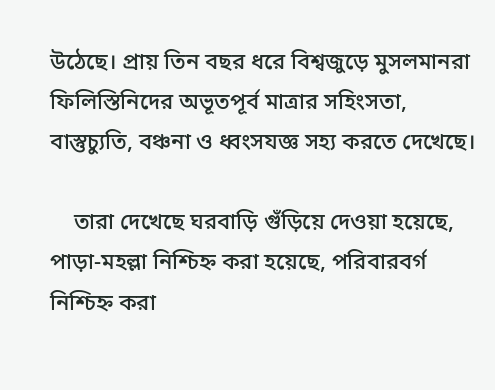উঠেছে। প্রায় তিন বছর ধরে বিশ্বজুড়ে মুসলমানরা ফিলিস্তিনিদের অভূতপূর্ব মাত্রার সহিংসতা, বাস্তুচ্যুতি, বঞ্চনা ও ধ্বংসযজ্ঞ সহ্য করতে দেখেছে।

    তারা দেখেছে ঘরবাড়ি গুঁড়িয়ে দেওয়া হয়েছে, পাড়া-মহল্লা নিশ্চিহ্ন করা হয়েছে, পরিবারবর্গ নিশ্চিহ্ন করা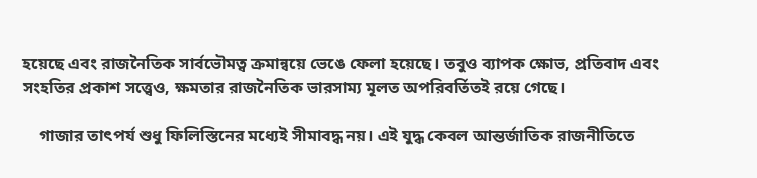হয়েছে এবং রাজনৈতিক সার্বভৌমত্ব ক্রমান্বয়ে ভেঙে ফেলা হয়েছে। তবুও ব্যাপক ক্ষোভ, প্রতিবাদ এবং সংহতির প্রকাশ সত্ত্বেও, ক্ষমতার রাজনৈতিক ভারসাম্য মূলত অপরিবর্তিতই রয়ে গেছে।

    গাজার তাৎপর্য শুধু ফিলিস্তিনের মধ্যেই সীমাবদ্ধ নয়। এই যুদ্ধ কেবল আন্তর্জাতিক রাজনীতিতে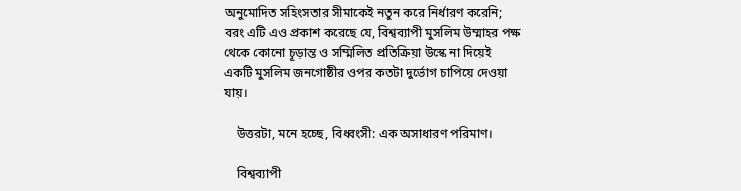অনুমোদিত সহিংসতার সীমাকেই নতুন করে নির্ধারণ করেনি; বরং এটি এও প্রকাশ করেছে যে, বিশ্বব্যাপী মুসলিম উম্মাহর পক্ষ থেকে কোনো চূড়ান্ত ও সম্মিলিত প্রতিক্রিয়া উস্কে না দিয়েই একটি মুসলিম জনগোষ্ঠীর ওপর কতটা দুর্ভোগ চাপিয়ে দেওয়া যায়।

    উত্তরটা, মনে হচ্ছে, বিধ্বংসী: এক অসাধারণ পরিমাণ।

    বিশ্বব্যাপী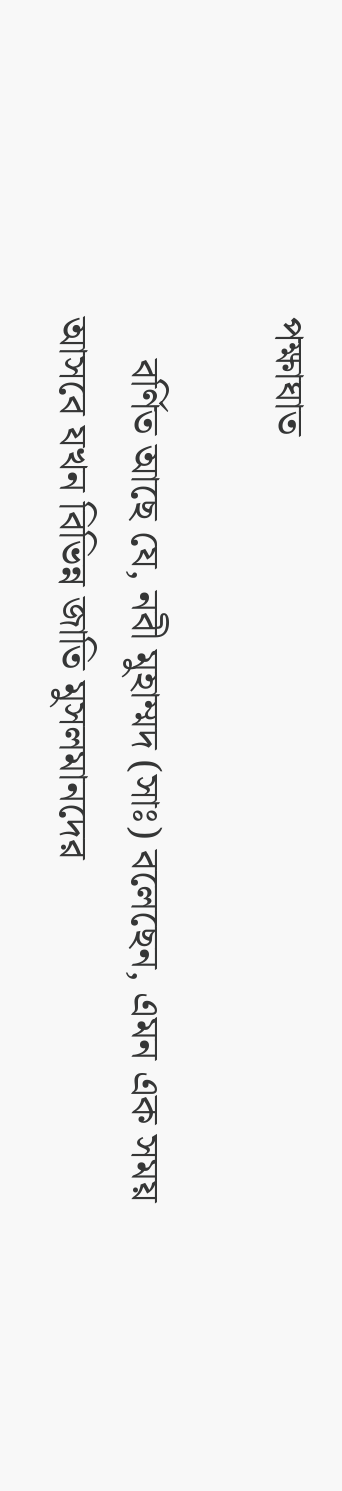পক্ষাঘাত

    বর্ণিত আছে যে, নবী মুহাম্মদ (সাঃ) বলেছেন, এমন এক সময় আসবে যখন বিভিন্ন জাতি মুসলমানদের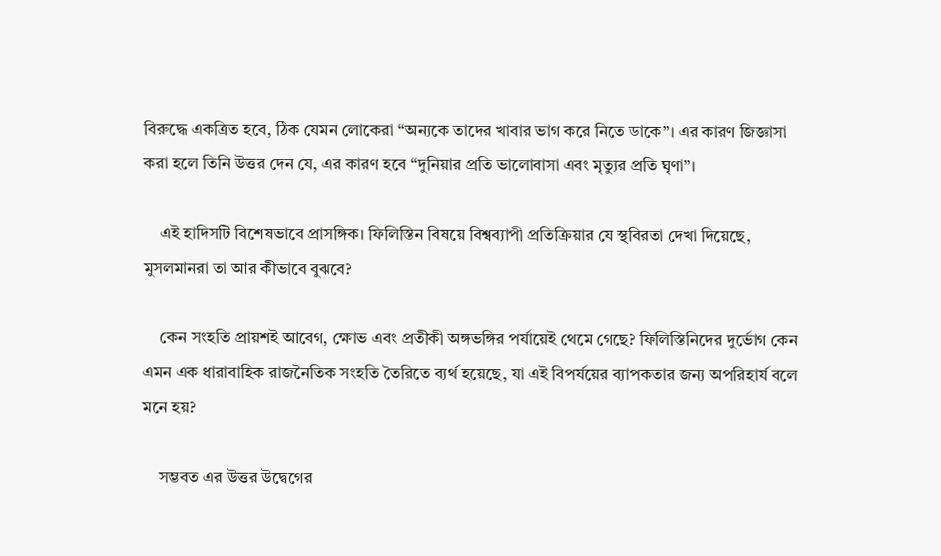বিরুদ্ধে একত্রিত হবে, ঠিক যেমন লোকেরা “অন্যকে তাদের খাবার ভাগ করে নিতে ডাকে”। এর কারণ জিজ্ঞাসা করা হলে তিনি উত্তর দেন যে, এর কারণ হবে “দুনিয়ার প্রতি ভালোবাসা এবং মৃত্যুর প্রতি ঘৃণা”।

    এই হাদিসটি বিশেষভাবে প্রাসঙ্গিক। ফিলিস্তিন বিষয়ে বিশ্বব্যাপী প্রতিক্রিয়ার যে স্থবিরতা দেখা দিয়েছে, মুসলমানরা তা আর কীভাবে বুঝবে?

    কেন সংহতি প্রায়শই আবেগ, ক্ষোভ এবং প্রতীকী অঙ্গভঙ্গির পর্যায়েই থেমে গেছে? ফিলিস্তিনিদের দুর্ভোগ কেন এমন এক ধারাবাহিক রাজনৈতিক সংহতি তৈরিতে ব্যর্থ হয়েছে, যা এই বিপর্যয়ের ব্যাপকতার জন্য অপরিহার্য বলে মনে হয়?

    সম্ভবত এর উত্তর উদ্বেগের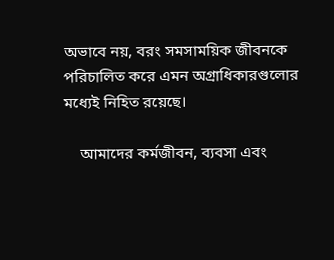অভাবে নয়, বরং সমসাময়িক জীবনকে পরিচালিত করে এমন অগ্রাধিকারগুলোর মধ্যেই নিহিত রয়েছে।

    আমাদের কর্মজীবন, ব্যবসা এবং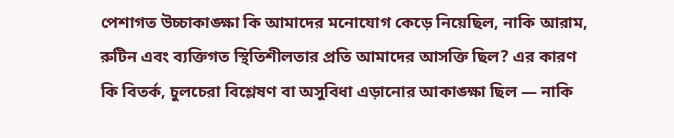পেশাগত উচ্চাকাঙ্ক্ষা কি আমাদের মনোযোগ কেড়ে নিয়েছিল, নাকি আরাম, রুটিন এবং ব্যক্তিগত স্থিতিশীলতার প্রতি আমাদের আসক্তি ছিল? এর কারণ কি বিতর্ক, চুলচেরা বিশ্লেষণ বা অসুবিধা এড়ানোর আকাঙ্ক্ষা ছিল — নাকি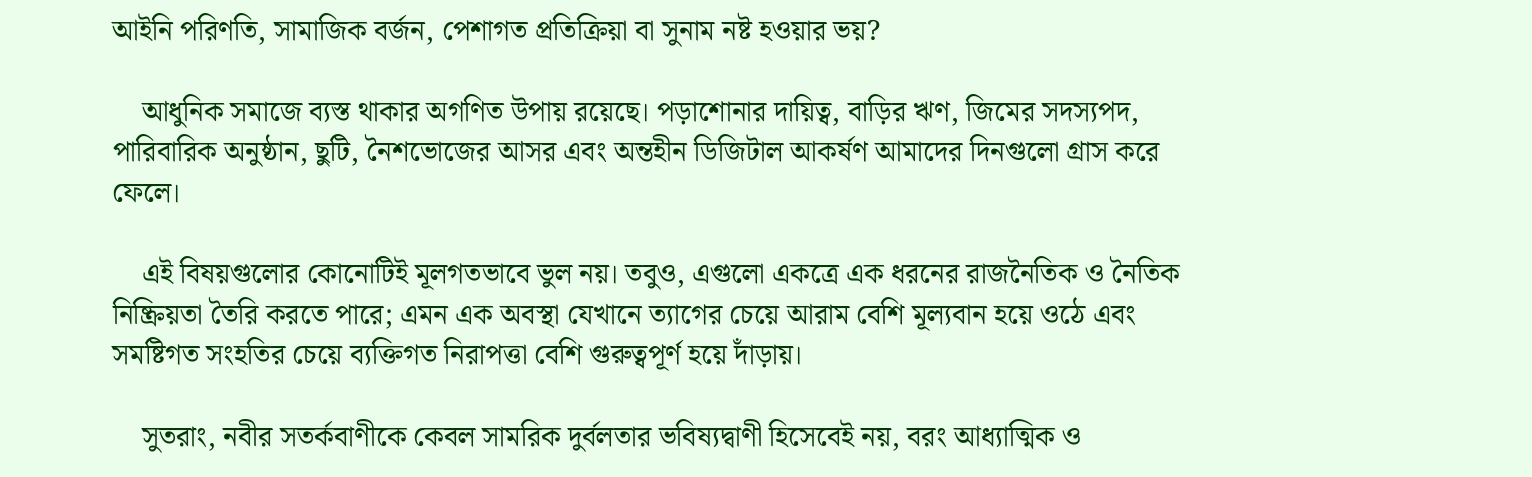আইনি পরিণতি, সামাজিক বর্জন, পেশাগত প্রতিক্রিয়া বা সুনাম নষ্ট হওয়ার ভয়?

    আধুনিক সমাজে ব্যস্ত থাকার অগণিত উপায় রয়েছে। পড়াশোনার দায়িত্ব, বাড়ির ঋণ, জিমের সদস্যপদ, পারিবারিক অনুষ্ঠান, ছুটি, নৈশভোজের আসর এবং অন্তহীন ডিজিটাল আকর্ষণ আমাদের দিনগুলো গ্রাস করে ফেলে।

    এই বিষয়গুলোর কোনোটিই মূলগতভাবে ভুল নয়। তবুও, এগুলো একত্রে এক ধরনের রাজনৈতিক ও নৈতিক নিষ্ক্রিয়তা তৈরি করতে পারে; এমন এক অবস্থা যেখানে ত্যাগের চেয়ে আরাম বেশি মূল্যবান হয়ে ওঠে এবং সমষ্টিগত সংহতির চেয়ে ব্যক্তিগত নিরাপত্তা বেশি গুরুত্বপূর্ণ হয়ে দাঁড়ায়।

    সুতরাং, নবীর সতর্কবাণীকে কেবল সামরিক দুর্বলতার ভবিষ্যদ্বাণী হিসেবেই নয়, বরং আধ্যাত্মিক ও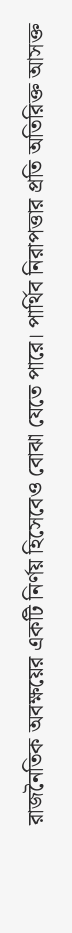রাজনৈতিক অবক্ষয়ের একটি নির্ণয় হিসেবেও বোঝা যেতে পারে। পার্থিব নিরাপত্তার প্রতি অতিরিক্ত আসক্ত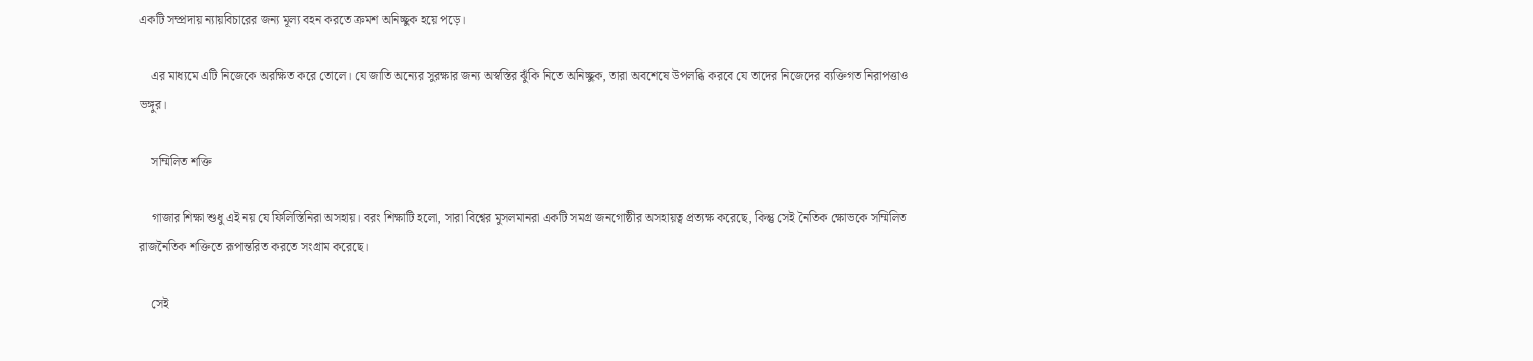একটি সম্প্রদায় ন্যায়বিচারের জন্য মূল্য বহন করতে ক্রমশ অনিচ্ছুক হয়ে পড়ে।

    এর মাধ্যমে এটি নিজেকে অরক্ষিত করে তোলে। যে জাতি অন্যের সুরক্ষার জন্য অস্বস্তির ঝুঁকি নিতে অনিচ্ছুক, তারা অবশেষে উপলব্ধি করবে যে তাদের নিজেদের ব্যক্তিগত নিরাপত্তাও ভঙ্গুর।

    সম্মিলিত শক্তি

    গাজার শিক্ষা শুধু এই নয় যে ফিলিস্তিনিরা অসহায়। বরং শিক্ষাটি হলো, সারা বিশ্বের মুসলমানরা একটি সমগ্র জনগোষ্ঠীর অসহায়ত্ব প্রত্যক্ষ করেছে, কিন্তু সেই নৈতিক ক্ষোভকে সম্মিলিত রাজনৈতিক শক্তিতে রূপান্তরিত করতে সংগ্রাম করেছে।

    সেই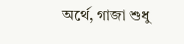অর্থে, গাজা শুধু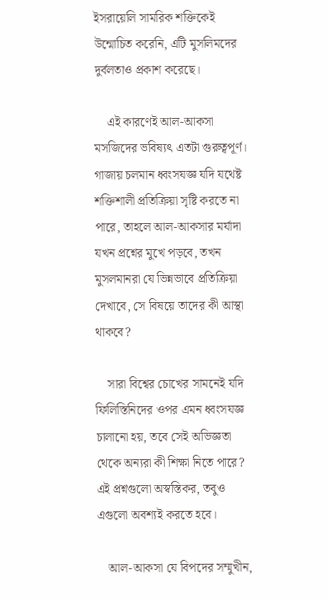ইসরায়েলি সামরিক শক্তিকেই উন্মোচিত করেনি, এটি মুসলিমদের দুর্বলতাও প্রকাশ করেছে।

    এই কারণেই আল-আকসা মসজিদের ভবিষ্যৎ এতটা গুরুত্বপূর্ণ। গাজায় চলমান ধ্বংসযজ্ঞ যদি যথেষ্ট শক্তিশালী প্রতিক্রিয়া সৃষ্টি করতে না পারে, তাহলে আল-আকসার মর্যাদা যখন প্রশ্নের মুখে পড়বে, তখন মুসলমানরা যে ভিন্নভাবে প্রতিক্রিয়া দেখাবে, সে বিষয়ে তাদের কী আস্থা থাকবে?

    সারা বিশ্বের চোখের সামনেই যদি ফিলিস্তিনিদের ওপর এমন ধ্বংসযজ্ঞ চালানো হয়, তবে সেই অভিজ্ঞতা থেকে অন্যরা কী শিক্ষা নিতে পারে? এই প্রশ্নগুলো অস্বস্তিকর, তবুও এগুলো অবশ্যই করতে হবে।

    আল-আকসা যে বিপদের সম্মুখীন,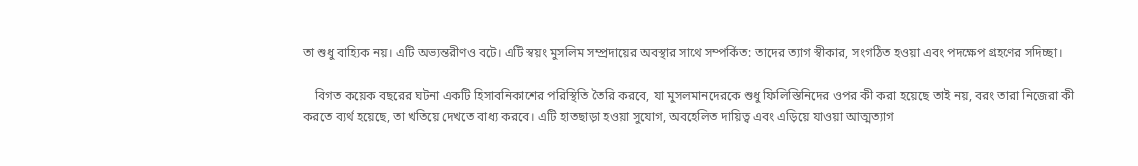তা শুধু বাহ্যিক নয়। এটি অভ্যন্তরীণও বটে। এটি স্বয়ং মুসলিম সম্প্রদায়ের অবস্থার সাথে সম্পর্কিত: তাদের ত্যাগ স্বীকার, সংগঠিত হওয়া এবং পদক্ষেপ গ্রহণের সদিচ্ছা।

    বিগত কয়েক বছরের ঘটনা একটি হিসাবনিকাশের পরিস্থিতি তৈরি করবে, যা মুসলমানদেরকে শুধু ফিলিস্তিনিদের ওপর কী করা হয়েছে তাই নয়, বরং তারা নিজেরা কী করতে ব্যর্থ হয়েছে, তা খতিয়ে দেখতে বাধ্য করবে। এটি হাতছাড়া হওয়া সুযোগ, অবহেলিত দায়িত্ব এবং এড়িয়ে যাওয়া আত্মত্যাগ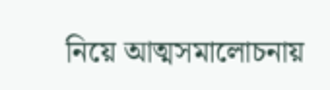নিয়ে আত্মসমালোচনায়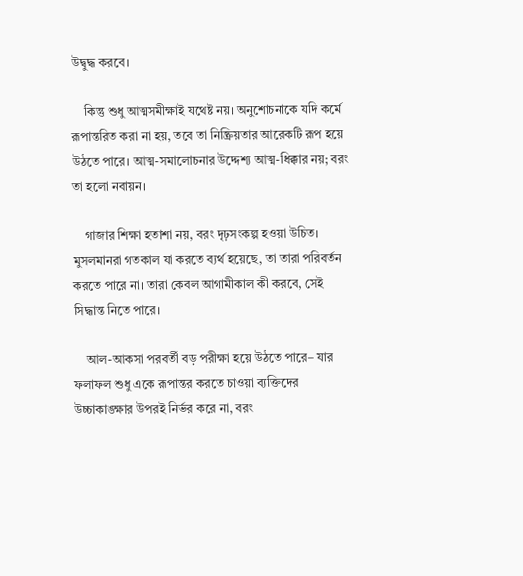উদ্বুদ্ধ করবে।

    কিন্তু শুধু আত্মসমীক্ষাই যথেষ্ট নয়। অনুশোচনাকে যদি কর্মে রূপান্তরিত করা না হয়, তবে তা নিষ্ক্রিয়তার আরেকটি রূপ হয়ে উঠতে পারে। আত্ম-সমালোচনার উদ্দেশ্য আত্ম-ধিক্কার নয়; বরং তা হলো নবায়ন।

    গাজার শিক্ষা হতাশা নয়, বরং দৃঢ়সংকল্প হওয়া উচিত। মুসলমানরা গতকাল যা করতে ব্যর্থ হয়েছে, তা তারা পরিবর্তন করতে পারে না। তারা কেবল আগামীকাল কী করবে, সেই সিদ্ধান্ত নিতে পারে।

    আল-আকসা পরবর্তী বড় পরীক্ষা হয়ে উঠতে পারে– যার ফলাফল শুধু একে রূপান্তর করতে চাওয়া ব্যক্তিদের উচ্চাকাঙ্ক্ষার উপরই নির্ভর করে না, বরং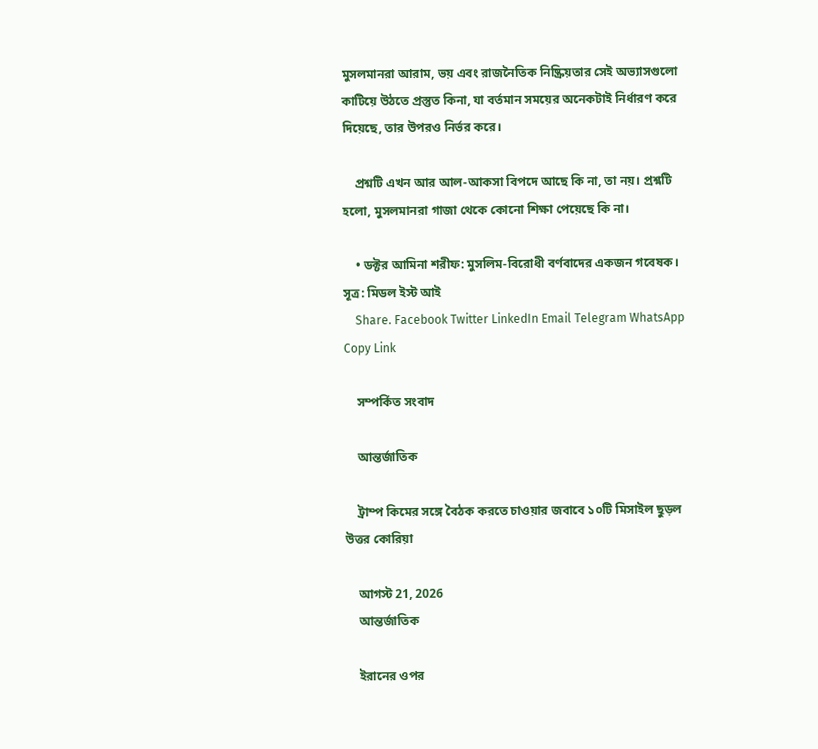মুসলমানরা আরাম, ভয় এবং রাজনৈতিক নিষ্ক্রিয়তার সেই অভ্যাসগুলো কাটিয়ে উঠতে প্রস্তুত কিনা, যা বর্তমান সময়ের অনেকটাই নির্ধারণ করে দিয়েছে, তার উপরও নির্ভর করে।

    প্রশ্নটি এখন আর আল-আকসা বিপদে আছে কি না, তা নয়। প্রশ্নটি হলো, মুসলমানরা গাজা থেকে কোনো শিক্ষা পেয়েছে কি না।

    • ডক্টর আমিনা শরীফ: মুসলিম-বিরোধী বর্ণবাদের একজন গবেষক। সূত্র: মিডল ইস্ট আই
    Share. Facebook Twitter LinkedIn Email Telegram WhatsApp Copy Link

    সম্পর্কিত সংবাদ

    আন্তর্জাতিক

    ট্রাম্প কিমের সঙ্গে বৈঠক করতে চাওয়ার জবাবে ১০টি মিসাইল ছুড়ল উত্তর কোরিয়া

    আগস্ট 21, 2026
    আন্তর্জাতিক

    ইরানের ওপর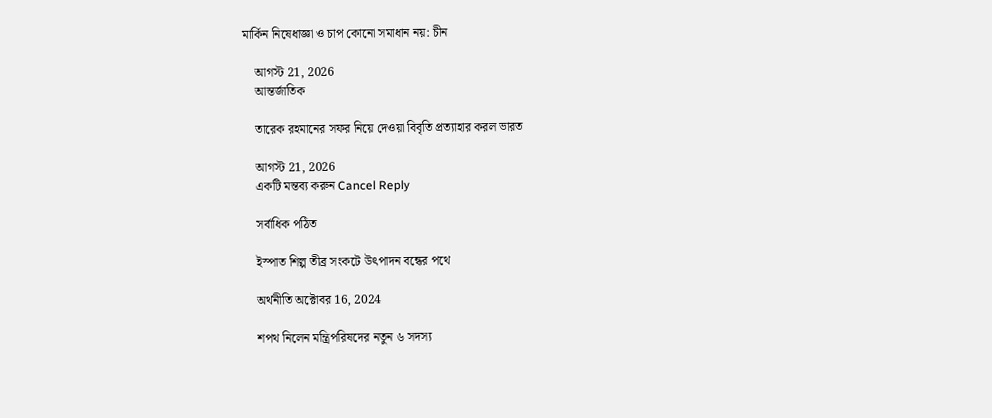মার্কিন নিষেধাজ্ঞা ও চাপ কোনো সমাধান নয়: চীন

    আগস্ট 21, 2026
    আন্তর্জাতিক

    তারেক রহমানের সফর নিয়ে দেওয়া বিবৃতি প্রত্যাহার করল ভারত

    আগস্ট 21, 2026
    একটি মন্তব্য করুন Cancel Reply

    সর্বাধিক পঠিত

    ইস্পাত শিল্প তীব্র সংকটে উৎপাদন বন্ধের পথে

    অর্থনীতি অক্টোবর 16, 2024

    শপথ নিলেন মন্ত্রিপরিষদের নতুন ৬ সদস্য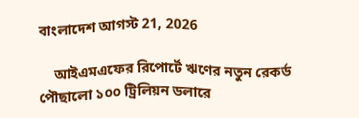বাংলাদেশ আগস্ট 21, 2026

    আইএমএফের রিপোর্টে ঋণের নতুন রেকর্ড পৌছালো ১০০ ট্রিলিয়ন ডলারে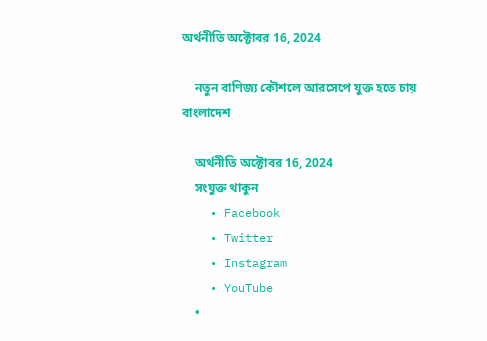অর্থনীতি অক্টোবর 16, 2024

    নতুন বাণিজ্য কৌশলে আরসেপে যুক্ত হতে চায় বাংলাদেশ

    অর্থনীতি অক্টোবর 16, 2024
    সংযুক্ত থাকুন
    • Facebook
    • Twitter
    • Instagram
    • YouTube
    •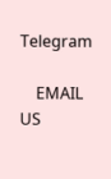Telegram

    EMAIL US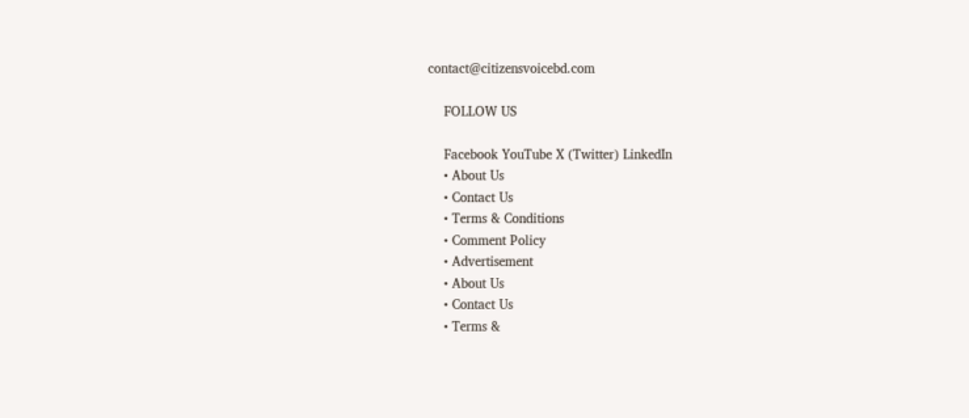contact@citizensvoicebd.com

    FOLLOW US

    Facebook YouTube X (Twitter) LinkedIn
    • About Us
    • Contact Us
    • Terms & Conditions
    • Comment Policy
    • Advertisement
    • About Us
    • Contact Us
    • Terms &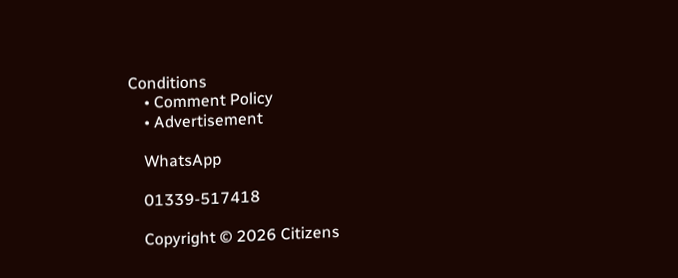Conditions
    • Comment Policy
    • Advertisement

    WhatsApp

    01339-517418

    Copyright © 2026 Citizens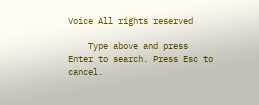Voice All rights reserved

    Type above and press Enter to search. Press Esc to cancel.